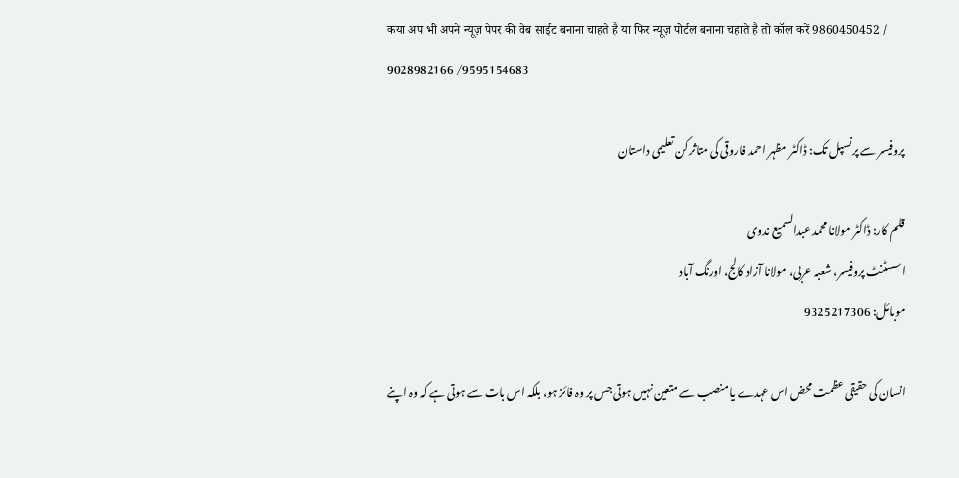कया अप भी अपने न्यूज़ पेपर की वेब साईट बनाना चाहते है या फिर न्यूज़ पोर्टल बनाना चहाते है तो कॉल करें 9860450452 / 9028982166 /9595154683

پروفیسر سے پرنسپل تک: ڈاکٹر مظہر احمد فاروقی کی متاثر کن تعلیمی داستان

قلم کار: ڈاکٹر مولانا محمد عبدالسمیع ندوی
اسسٹنٹ پروفیسر، شعبہ عربی، مولانا آزاد کالج، اورنگ آباد
موبائل: 9325217306

انسان کی حقیقی عظمت محض اس عہدے یا منصب سے متعین نہیں ہوتی جس پر وہ فائز ہو، بلکہ اس بات سے ہوتی ہے کہ وہ اپنے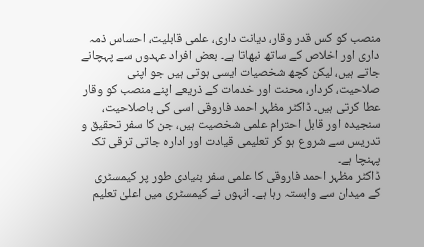منصب کو کس قدر وقار، دیانت داری، علمی قابلیت، احساس ذمہ داری اور اخلاص کے ساتھ نبھاتا ہے۔ بعض افراد عہدوں سے پہچانے جاتے ہیں، لیکن کچھ شخصیات ایسی ہوتی ہیں جو اپنی صلاحیت، کردار، محنت اور خدمات کے ذریعے اپنے منصب کو وقار عطا کرتی ہیں۔ ڈاکٹر مظہر احمد فاروقی اسی کی باصلاحیت، سنجیدہ اور قابل احترام علمی شخصیت ہیں، جن کا سفر تحقیق و تدریس سے شروع ہو کر تعلیمی قیادت اور ادارہ جاتی ترقی تک پہنچا ہے۔
ڈاکٹر مظہر احمد فاروقی کا علمی سفر بنیادی طور پر کیمسٹری کے میدان سے وابستہ رہا ہے۔ انہوں نے کیمسٹری میں اعلیٰ تعلیم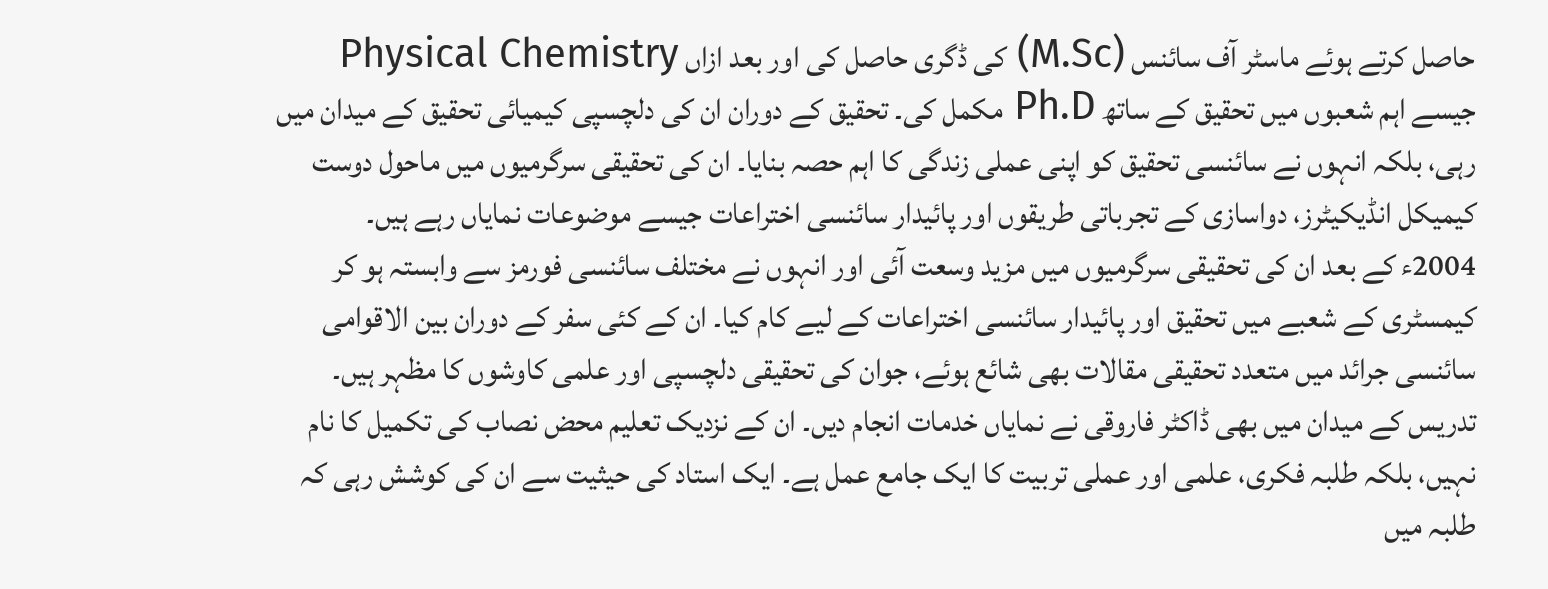حاصل کرتے ہوئے ماسٹر آف سائنس (M.Sc) کی ڈگری حاصل کی اور بعد ازاں Physical Chemistry جیسے اہم شعبوں میں تحقیق کے ساتھ Ph.D مکمل کی۔ تحقیق کے دوران ان کی دلچسپی کیمیائی تحقیق کے میدان میں رہی، بلکہ انہوں نے سائنسی تحقیق کو اپنی عملی زندگی کا اہم حصہ بنایا۔ ان کی تحقیقی سرگرمیوں میں ماحول دوست کیمیکل انڈیکیٹرز، دواسازی کے تجرباتی طریقوں اور پائیدار سائنسی اختراعات جیسے موضوعات نمایاں رہے ہیں۔
2004ء کے بعد ان کی تحقیقی سرگرمیوں میں مزید وسعت آئی اور انہوں نے مختلف سائنسی فورمز سے وابستہ ہو کر کیمسٹری کے شعبے میں تحقیق اور پائیدار سائنسی اختراعات کے لیے کام کیا۔ ان کے کئی سفر کے دوران بین الاقوامی سائنسی جرائد میں متعدد تحقیقی مقالات بھی شائع ہوئے، جوان کی تحقیقی دلچسپی اور علمی کاوشوں کا مظہر ہیں۔
تدریس کے میدان میں بھی ڈاکٹر فاروقی نے نمایاں خدمات انجام دیں۔ ان کے نزدیک تعلیم محض نصاب کی تکمیل کا نام نہیں، بلکہ طلبہ فکری، علمی اور عملی تربیت کا ایک جامع عمل ہے۔ ایک استاد کی حیثیت سے ان کی کوشش رہی کہ طلبہ میں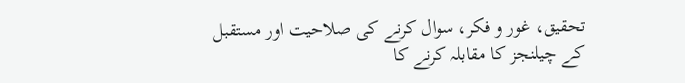تحقیق، غور و فکر، سوال کرنے کی صلاحیت اور مستقبل کے چیلنجز کا مقابلہ کرنے کا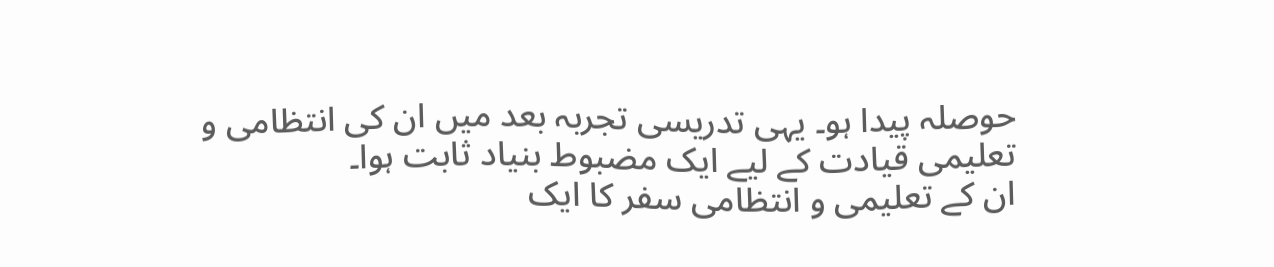حوصلہ پیدا ہو۔ یہی تدریسی تجربہ بعد میں ان کی انتظامی و تعلیمی قیادت کے لیے ایک مضبوط بنیاد ثابت ہوا۔
ان کے تعلیمی و انتظامی سفر کا ایک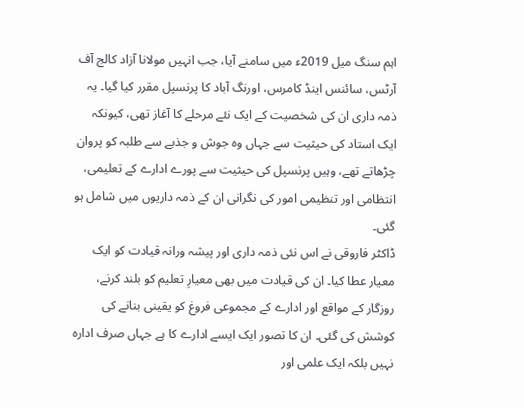اہم سنگ میل 2019ء میں سامنے آیا، جب انہیں مولانا آزاد کالج آف آرٹس، سائنس اینڈ کامرس، اورنگ آباد کا پرنسپل مقرر کیا گیا۔ یہ ذمہ داری ان کی شخصیت کے ایک نئے مرحلے کا آغاز تھی، کیونکہ ایک استاد کی حیثیت سے جہاں وہ جوش و جذبے سے طلبہ کو پروان چڑھاتے تھے، وہیں پرنسپل کی حیثیت سے پورے ادارے کے تعلیمی، انتظامی اور تنظیمی امور کی نگرانی ان کے ذمہ داریوں میں شامل ہو گئی۔
ڈاکٹر فاروقی نے اس نئی ذمہ داری اور پیشہ ورانہ قیادت کو ایک معیار عطا کیا۔ ان کی قیادت میں بھی معیارِ تعلیم کو بلند کرنے، روزگار کے مواقع اور ادارے کے مجموعی فروغ کو یقینی بنانے کی کوشش کی گئی۔ ان کا تصور ایک ایسے ادارے کا ہے جہاں صرف ادارہ نہیں بلکہ ایک علمی اور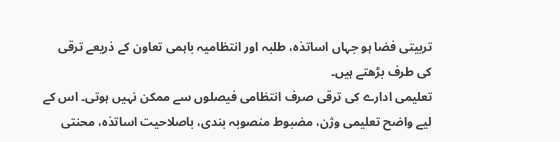تربیتی فضا ہو جہاں اساتذہ، طلبہ اور انتظامیہ باہمی تعاون کے ذریعے ترقی کی طرف بڑھتے ہیں۔
تعلیمی ادارے کی ترقی صرف انتظامی فیصلوں سے ممکن نہیں ہوتی۔ اس کے لیے واضح تعلیمی وژن، مضبوط منصوبہ بندی، باصلاحیت اساتذہ، محنتی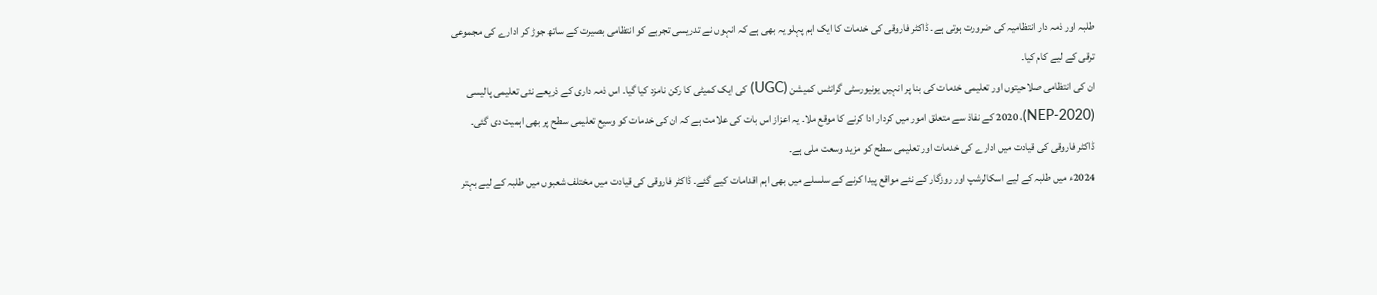طلبہ اور ذمہ دار انتظامیہ کی ضرورت ہوتی ہے۔ ڈاکٹر فاروقی کی خدمات کا ایک اہم پہلو یہ بھی ہے کہ انہوں نے تدریسی تجربے کو انتظامی بصیرت کے ساتھ جوڑ کر ادارے کی مجموعی ترقی کے لیے کام کیا۔
ان کی انتظامی صلاحیتوں اور تعلیمی خدمات کی بنا پر انہیں یونیورسٹی گرانٹس کمیشن (UGC) کی ایک کمیٹی کا رکن نامزد کیا گیا۔ اس ذمہ داری کے ذریعے نئی تعلیمی پالیسی (NEP-2020)، 2020 کے نفاذ سے متعلق امور میں کردار ادا کرنے کا موقع ملا۔ یہ اعزاز اس بات کی علامت ہے کہ ان کی خدمات کو وسیع تعلیمی سطح پر بھی اہمیت دی گئی۔
ڈاکٹر فاروقی کی قیادت میں ادارے کی خدمات اور تعلیمی سطح کو مزید وسعت ملی ہے۔
2024ء میں طلبہ کے لیے اسکالرشپ اور روزگار کے نئے مواقع پیدا کرنے کے سلسلے میں بھی اہم اقدامات کیے گئے۔ ڈاکٹر فاروقی کی قیادت میں مختلف شعبوں میں طلبہ کے لیے بہتر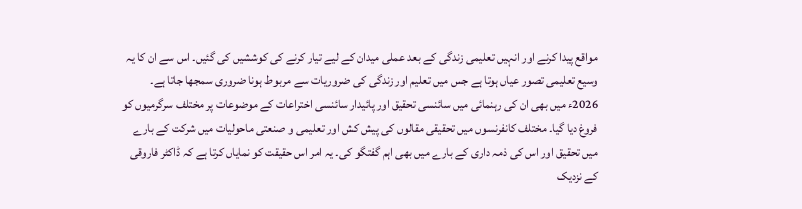مواقع پیدا کرنے اور انہیں تعلیمی زندگی کے بعد عملی میدان کے لیے تیار کرنے کی کوششیں کی گئیں۔ اس سے ان کا یہ وسیع تعلیمی تصور عیاں ہوتا ہے جس میں تعلیم اور زندگی کی ضروریات سے مربوط ہونا ضروری سمجھا جاتا ہے۔
2026ء میں بھی ان کی رہنمائی میں سائنسی تحقیق اور پائیدار سائنسی اختراعات کے موضوعات پر مختلف سرگرمیوں کو فروغ دیا گیا۔ مختلف کانفرنسوں میں تحقیقی مقالوں کی پیش کش اور تعلیمی و صنعتی ماحولیات میں شرکت کے بارے میں تحقیق اور اس کی ذمہ داری کے بارے میں بھی اہم گفتگو کی۔ یہ امر اس حقیقت کو نمایاں کرتا ہے کہ ڈاکٹر فاروقی کے نزدیک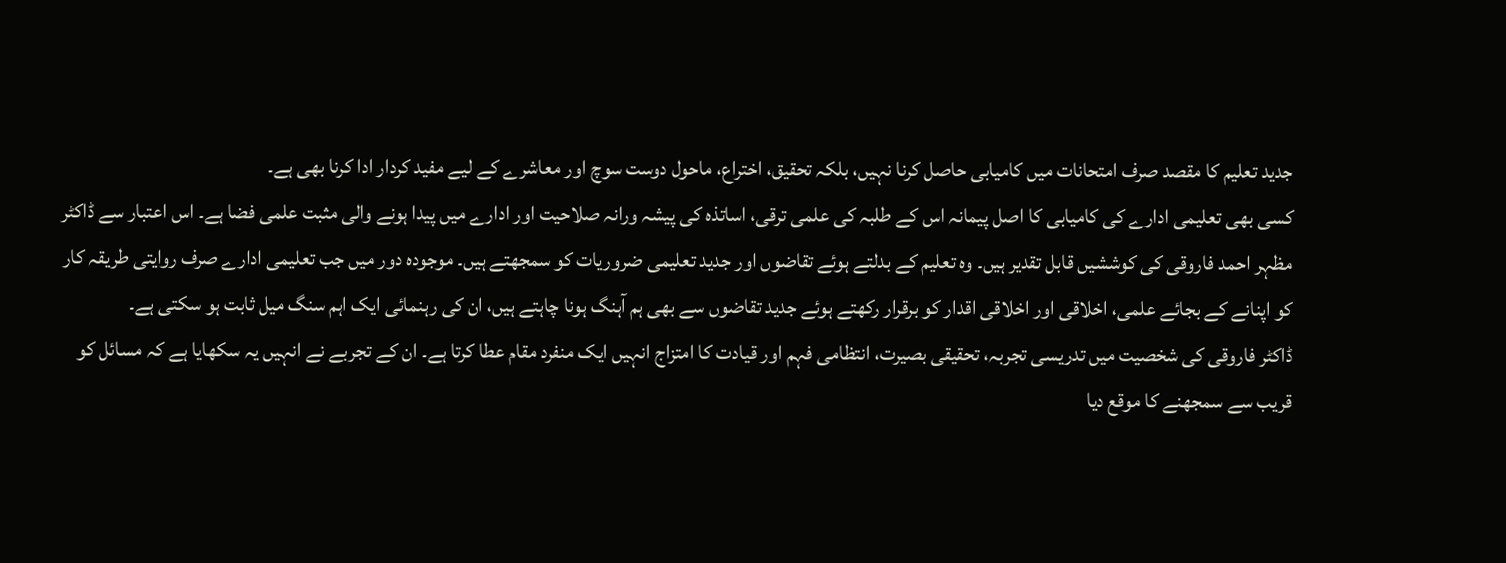جدید تعلیم کا مقصد صرف امتحانات میں کامیابی حاصل کرنا نہیں، بلکہ تحقیق، اختراع، ماحول دوست سوچ اور معاشرے کے لیے مفید کردار ادا کرنا بھی ہے۔
کسی بھی تعلیمی ادارے کی کامیابی کا اصل پیمانہ اس کے طلبہ کی علمی ترقی، اساتذہ کی پیشہ ورانہ صلاحیت اور ادارے میں پیدا ہونے والی مثبت علمی فضا ہے۔ اس اعتبار سے ڈاکٹر مظہر احمد فاروقی کی کوششیں قابل تقدیر ہیں۔ وہ تعلیم کے بدلتے ہوئے تقاضوں اور جدید تعلیمی ضروریات کو سمجھتے ہیں۔ موجودہ دور میں جب تعلیمی ادارے صرف روایتی طریقہ کار کو اپنانے کے بجائے علمی، اخلاقی اور اخلاقی اقدار کو برقرار رکھتے ہوئے جدید تقاضوں سے بھی ہم آہنگ ہونا چاہتے ہیں، ان کی رہنمائی ایک اہم سنگ میل ثابت ہو سکتی ہے۔
ڈاکٹر فاروقی کی شخصیت میں تدریسی تجربہ، تحقیقی بصیرت، انتظامی فہم اور قیادت کا امتزاج انہیں ایک منفرد مقام عطا کرتا ہے۔ ان کے تجربے نے انہیں یہ سکھایا ہے کہ مسائل کو قریب سے سمجھنے کا موقع دیا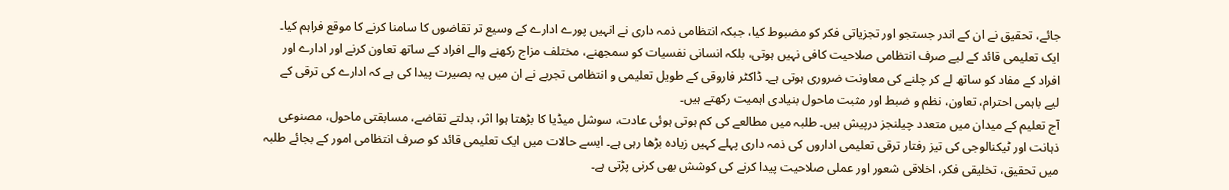جائے، تحقیق نے ان کے اندر جستجو اور تجزیاتی فکر کو مضبوط کیا، جبکہ انتظامی ذمہ داری نے انہیں پورے ادارے کے وسیع تر تقاضوں کا سامنا کرنے کا موقع فراہم کیا۔
ایک تعلیمی قائد کے لیے صرف انتظامی صلاحیت کافی نہیں ہوتی، بلکہ انسانی نفسیات کو سمجھنے، مختلف مزاج رکھنے والے افراد کے ساتھ تعاون کرنے اور ادارے اور افراد کے مفاد کو ساتھ لے کر چلنے کی معاونت ضروری ہوتی ہے۔ ڈاکٹر فاروقی کے طویل تعلیمی و انتظامی تجربے نے ان میں یہ بصیرت پیدا کی ہے کہ ادارے کی ترقی کے لیے باہمی احترام، تعاون، نظم و ضبط اور مثبت ماحول بنیادی اہمیت رکھتے ہیں۔
آج تعلیم کے میدان میں متعدد چیلنجز درپیش ہیں۔ طلبہ میں مطالعے کی کم ہوتی ہوئی عادت، سوشل میڈیا کا بڑھتا ہوا اثر، بدلتے تقاضے، مسابقتی ماحول، مصنوعی ذہانت اور ٹیکنالوجی کی تیز رفتار ترقی تعلیمی اداروں کی ذمہ داری پہلے کہیں زیادہ بڑھا رہی ہے۔ ایسے حالات میں ایک تعلیمی قائد کو صرف انتظامی امور کے بجائے طلبہ میں تحقیق، تخلیقی فکر، اخلاقی شعور اور عملی صلاحیت پیدا کرنے کی کوشش بھی کرنی پڑتی ہے۔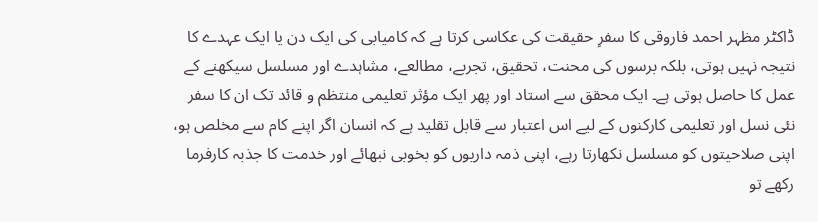ڈاکٹر مظہر احمد فاروقی کا سفرِ حقیقت کی عکاسی کرتا ہے کہ کامیابی کی ایک دن یا ایک عہدے کا نتیجہ نہیں ہوتی، بلکہ برسوں کی محنت، تحقیق، تجربے، مطالعے، مشاہدے اور مسلسل سیکھنے کے عمل کا حاصل ہوتی ہے۔ ایک محقق سے استاد اور پھر ایک مؤثر تعلیمی منتظم و قائد تک ان کا سفر نئی نسل اور تعلیمی کارکنوں کے لیے اس اعتبار سے قابل تقلید ہے کہ انسان اگر اپنے کام سے مخلص ہو، اپنی صلاحیتوں کو مسلسل نکھارتا رہے، اپنی ذمہ داریوں کو بخوبی نبھائے اور خدمت کا جذبہ کارفرما رکھے تو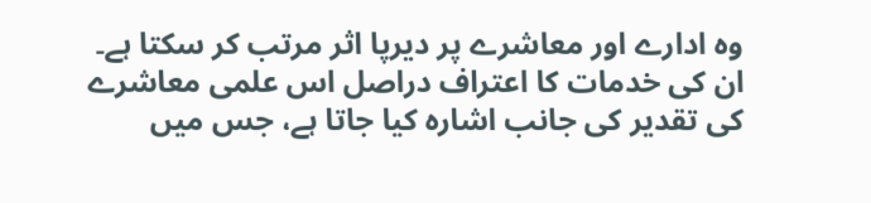وہ ادارے اور معاشرے پر دیرپا اثر مرتب کر سکتا ہے۔
ان کی خدمات کا اعتراف دراصل اس علمی معاشرے کی تقدیر کی جانب اشارہ کیا جاتا ہے، جس میں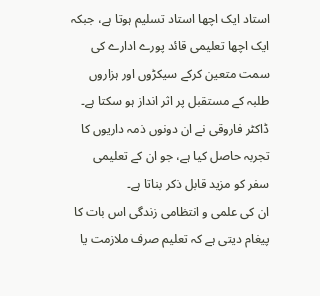استاد ایک اچھا استاد تسلیم ہوتا ہے، جبکہ ایک اچھا تعلیمی قائد پورے ادارے کی سمت متعین کرکے سیکڑوں اور ہزاروں طلبہ کے مستقبل پر اثر انداز ہو سکتا ہے۔ ڈاکٹر فاروقی نے ان دونوں ذمہ داریوں کا تجربہ حاصل کیا ہے، جو ان کے تعلیمی سفر کو مزید قابل ذکر بناتا ہے۔
ان کی علمی و انتظامی زندگی اس بات کا پیغام دیتی ہے کہ تعلیم صرف ملازمت یا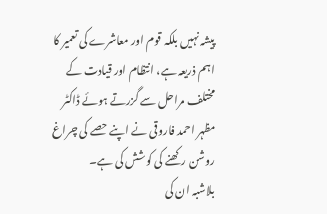پیشہ نہیں بلکہ قوم اور معاشرے کی تعمیر کا اہم ذریعہ ہے، انتظام اور قیادت کے مختلف مراحل سے گزرتے ہوئے ڈاکٹر مظہر احمد فاروقی نے اپنے حصے کی چراغ روشن رکھنے کی کوشش کی ہے۔
بلاشبہ ان کی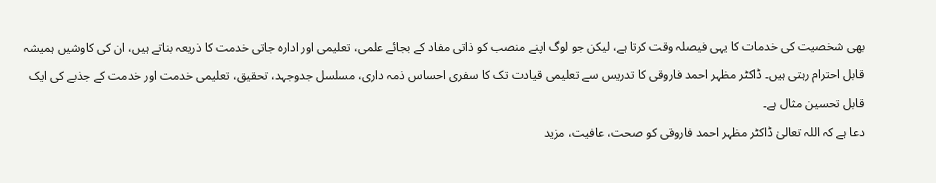بھی شخصیت کی خدمات کا یہی فیصلہ وقت کرتا ہے، لیکن جو لوگ اپنے منصب کو ذاتی مفاد کے بجائے علمی، تعلیمی اور ادارہ جاتی خدمت کا ذریعہ بناتے ہیں، ان کی کاوشیں ہمیشہ قابل احترام رہتی ہیں۔ ڈاکٹر مظہر احمد فاروقی کا تدریس سے تعلیمی قیادت تک کا سفری احساس ذمہ داری، مسلسل جدوجہد، تحقیق، تعلیمی خدمت اور خدمت کے جذبے کی ایک قابل تحسین مثال ہے۔
دعا ہے کہ اللہ تعالیٰ ڈاکٹر مظہر احمد فاروقی کو صحت، عافیت، مزید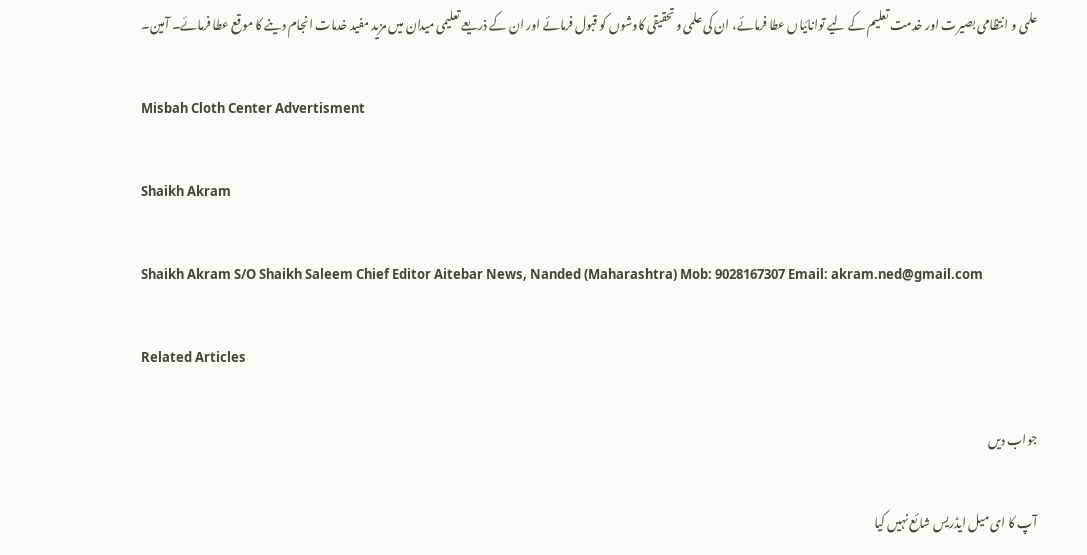علمی و انتظامی بصیرت اور خدمت تعلیم کے لیے توانائیاں عطا فرمائے، ان کی علمی و تحقیقی کاوشوں کو قبول فرمائے اور ان کے ذریعے تعلیمی میدان میں مزید مفید خدمات انجام دینے کا موقع عطا فرمائے۔ آمین۔

Misbah Cloth Center Advertisment

Shaikh Akram

Shaikh Akram S/O Shaikh Saleem Chief Editor Aitebar News, Nanded (Maharashtra) Mob: 9028167307 Email: akram.ned@gmail.com

Related Articles

جواب دیں

آپ کا ای میل ایڈریس شائع نہیں کیا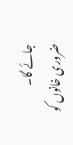جائے گا۔ ضروری خانوں کو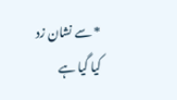* سے نشان زد کیا گیا ہے